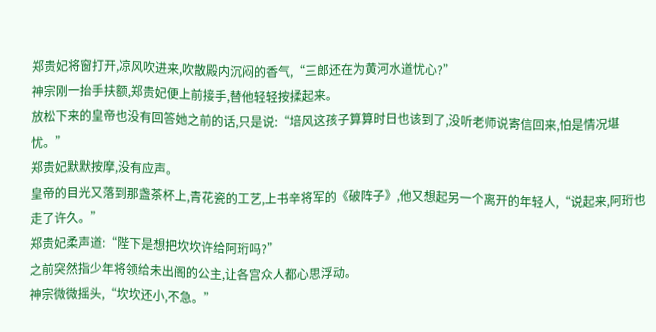郑贵妃将窗打开,凉风吹进来,吹散殿内沉闷的香气,“三郎还在为黄河水道忧心?”
神宗刚一抬手扶额,郑贵妃便上前接手,替他轻轻按揉起来。
放松下来的皇帝也没有回答她之前的话,只是说:“培风这孩子算算时日也该到了,没听老师说寄信回来,怕是情况堪忧。”
郑贵妃默默按摩,没有应声。
皇帝的目光又落到那盏茶杯上,青花瓷的工艺,上书辛将军的《破阵子》,他又想起另一个离开的年轻人,“说起来,阿珩也走了许久。”
郑贵妃柔声道:“陛下是想把坎坎许给阿珩吗?”
之前突然指少年将领给未出阁的公主,让各宫众人都心思浮动。
神宗微微摇头,“坎坎还小,不急。”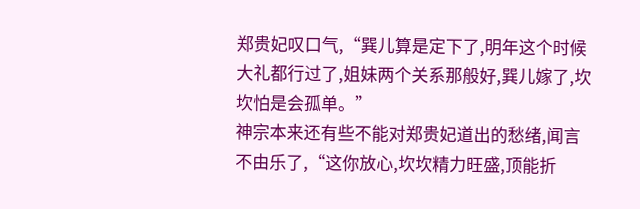郑贵妃叹口气,“巽儿算是定下了,明年这个时候大礼都行过了,姐妹两个关系那般好,巽儿嫁了,坎坎怕是会孤单。”
神宗本来还有些不能对郑贵妃道出的愁绪,闻言不由乐了,“这你放心,坎坎精力旺盛,顶能折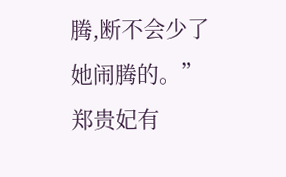腾,断不会少了她闹腾的。”
郑贵妃有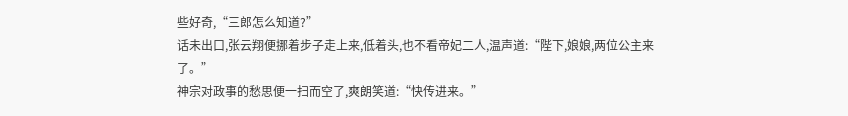些好奇,“三郎怎么知道?”
话未出口,张云翔便挪着步子走上来,低着头,也不看帝妃二人,温声道:“陛下,娘娘,两位公主来了。”
神宗对政事的愁思便一扫而空了,爽朗笑道:“快传进来。”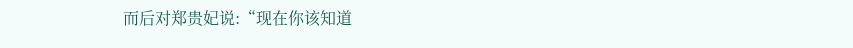而后对郑贵妃说:“现在你该知道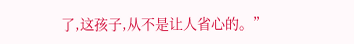了,这孩子,从不是让人省心的。”